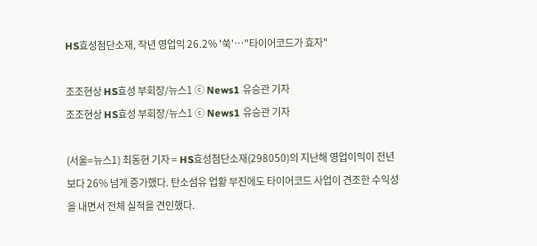HS효성첨단소재, 작년 영업익 26.2% '쑥'…"타이어코드가 효자"

조조현상 HS효성 부회장/뉴스1 ⓒ News1 유승관 기자
조조현상 HS효성 부회장/뉴스1 ⓒ News1 유승관 기자

(서울=뉴스1) 최동현 기자 = HS효성첨단소재(298050)의 지난해 영업이익이 전년보다 26% 넘게 증가했다. 탄소섬유 업황 부진에도 타이어코드 사업이 견조한 수익성을 내면서 전체 실적을 견인했다.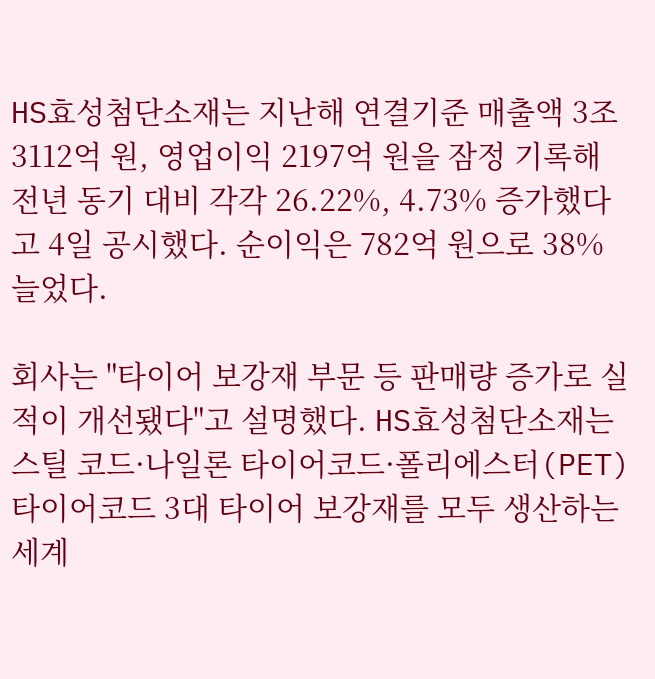HS효성첨단소재는 지난해 연결기준 매출액 3조3112억 원, 영업이익 2197억 원을 잠정 기록해 전년 동기 대비 각각 26.22%, 4.73% 증가했다고 4일 공시했다. 순이익은 782억 원으로 38% 늘었다.

회사는 "타이어 보강재 부문 등 판매량 증가로 실적이 개선됐다"고 설명했다. HS효성첨단소재는 스틸 코드·나일론 타이어코드·폴리에스터(PET) 타이어코드 3대 타이어 보강재를 모두 생산하는 세계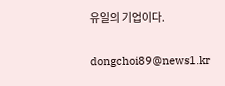유일의 기업이다.

dongchoi89@news1.kr